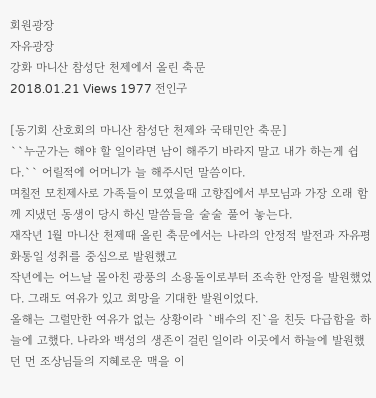회원광장
자유광장
강화 마니산 참성단 천제에서 올린 축문
2018.01.21 Views 1977 전인구

[동기회 산호회의 마니산 참성단 천제와 국태민안 축문]
``누군가는 해야 할 일이라면 남이 해주기 바라지 말고 내가 하는게 쉽다.`` 어릴적에 어머니가 늘 해주시던 말씀이다.
며칠전 모친제사로 가족들이 모였을때 고향집에서 부모님과 가장 오래 함께 지냈던 동생이 당시 하신 말씀들을 술술 풀어 놓는다.
재작년 1월 마니산 천제때 올린 축문에서는 나라의 안정적 발전과 자유평화통일 성취를 중심으로 발원했고
작년에는 어느날 몰아친 광풍의 소용돌이로부터 조속한 안정을 발원했었다. 그래도 여유가 있고 희망을 기대한 발원이었다.
올해는 그럴만한 여유가 없는 상황이라 `배수의 진`을 친듯 다급함을 하늘에 고했다. 나라와 백성의 생존이 걸린 일이라 이곳에서 하늘에 발원했던 먼 조상님들의 지혜로운 맥을 이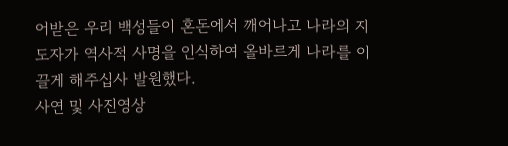어받은 우리 백성들이 혼돈에서 깨어나고 나라의 지도자가 역사적 사명을 인식하여 올바르게 나라를 이끌게 해주십사 발원했다.
사연 및 사진영상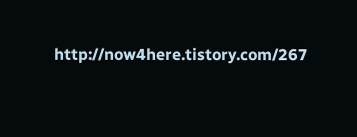http://now4here.tistory.com/267